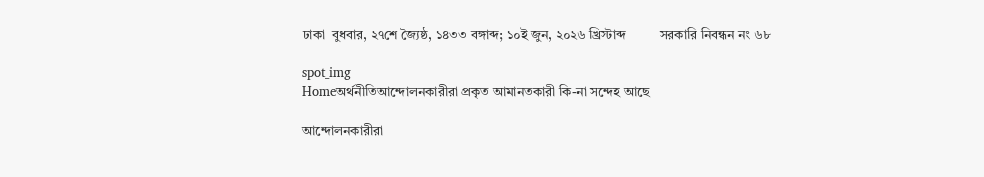ঢাকা  বুধবার, ২৭শে জ্যৈষ্ঠ, ১৪৩৩ বঙ্গাব্দ; ১০ই জুন, ২০২৬ খ্রিস্টাব্দ          সরকারি নিবন্ধন নং ৬৮

spot_img
Homeঅর্থনীতিআন্দোলনকারীরা প্রকৃত আমানতকারী কি-না সন্দেহ আছে

আন্দোলনকারীরা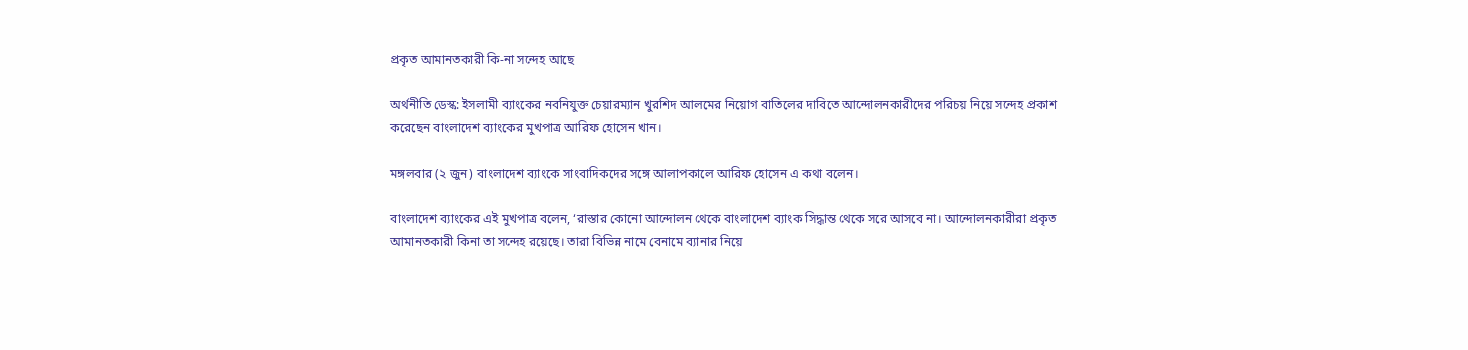প্রকৃত আমানতকারী কি-না সন্দেহ আছে

অর্থনীতি ডেস্ক: ইসলামী ব্যাংকের নবনিযুক্ত চেয়ারম্যান খুরশিদ আলমের নিয়োগ বাতিলের দাবিতে আন্দোলনকারীদের পরিচয় নিয়ে সন্দেহ প্রকাশ করেছেন বাংলাদেশ ব্যাংকের মুখপাত্র আরিফ হোসেন খান।

মঙ্গলবার (২ জুন) বাংলাদেশ ব্যাংকে সাংবাদিকদের সঙ্গে আলাপকালে আরিফ হোসেন এ কথা বলেন।

বাংলাদেশ ব্যাংকের এই মুখপাত্র বলেন, ‘রাস্তার কোনো আন্দোলন থেকে বাংলাদেশ ব্যাংক সিদ্ধান্ত থেকে সরে আসবে না। আন্দোলনকারীরা প্রকৃত আমানতকারী কিনা তা সন্দেহ রয়েছে। তারা বিভিন্ন নামে বেনামে ব্যানার নিয়ে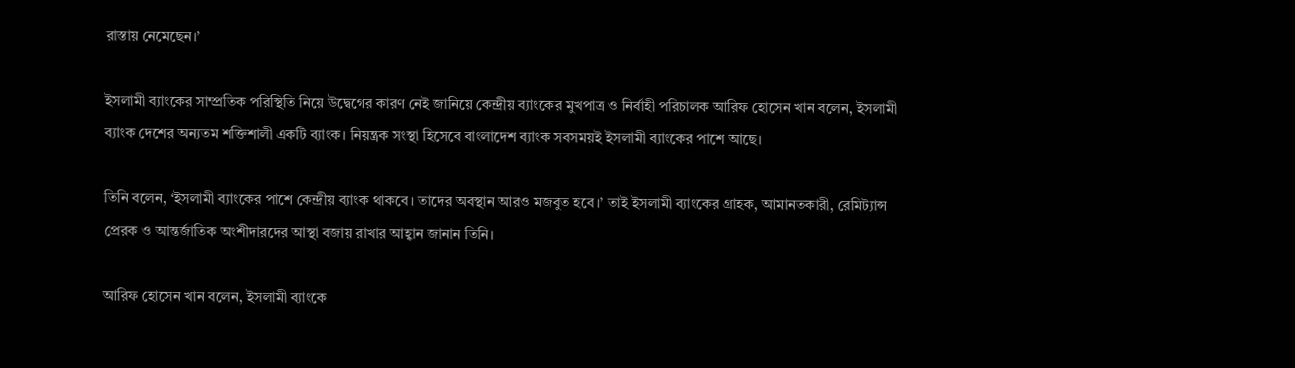রাস্তায় নেমেছেন।’

ইসলামী ব্যাংকের সাম্প্রতিক পরিস্থিতি নিয়ে উদ্বেগের কারণ নেই জানিয়ে কেন্দ্রীয় ব্যাংকের মুখপাত্র ও নির্বাহী পরিচালক আরিফ হোসেন খান বলেন, ইসলামী ব্যাংক দেশের অন্যতম শক্তিশালী একটি ব্যাংক। নিয়ন্ত্রক সংস্থা হিসেবে বাংলাদেশ ব্যাংক সবসময়ই ইসলামী ব্যাংকের পাশে আছে।

তিনি বলেন, ‘ইসলামী ব্যাংকের পাশে কেন্দ্রীয় ব্যাংক থাকবে। তাদের অবস্থান আরও মজবুত হবে।’ তাই ইসলামী ব্যাংকের গ্রাহক, আমানতকারী, রেমিট্যান্স প্রেরক ও আন্তর্জাতিক অংশীদারদের আস্থা বজায় রাখার আহ্বান জানান তিনি।

আরিফ হোসেন খান বলেন, ইসলামী ব্যাংকে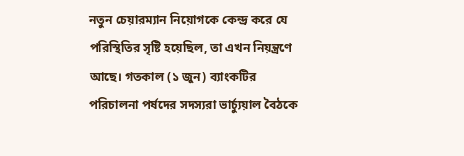নতুন চেয়ারম্যান নিয়োগকে কেন্দ্র করে যে পরিস্থিতির সৃষ্টি হয়েছিল, তা এখন নিয়ন্ত্রণে আছে। গতকাল (১ জুন) ব্যাংকটির পরিচালনা পর্ষদের সদস্যরা ভার্চ্যুয়াল বৈঠকে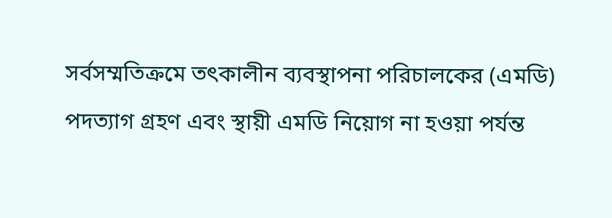সর্বসম্মতিক্রমে তৎকালীন ব্যবস্থাপনা পরিচালকের (এমডি) পদত্যাগ গ্রহণ এবং স্থায়ী এমডি নিয়োগ না হওয়া পর্যন্ত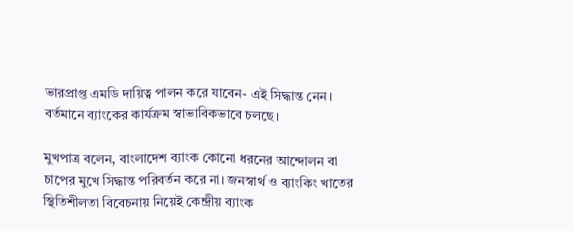ভারপ্রাপ্ত এমডি দায়িত্ব পালন করে যাবেন- এই সিদ্ধান্ত নেন। বর্তমানে ব্যাংকের কার্যক্রম স্বাভাবিকভাবে চলছে।

মুখপাত্র বলেন, বাংলাদেশ ব্যাংক কোনো ধরনের আন্দোলন বা চাপের মুখে সিদ্ধান্ত পরিবর্তন করে না। জনস্বার্থ ও ব্যাংকিং খাতের স্থিতিশীলতা বিবেচনায় নিয়েই কেন্দ্রীয় ব্যাংক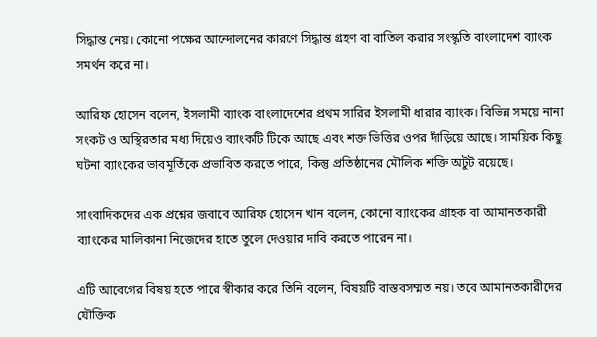সিদ্ধান্ত নেয়। কোনো পক্ষের আন্দোলনের কারণে সিদ্ধান্ত গ্রহণ বা বাতিল করার সংস্কৃতি বাংলাদেশ ব্যাংক সমর্থন করে না।

আরিফ হোসেন বলেন, ইসলামী ব্যাংক বাংলাদেশের প্রথম সারির ইসলামী ধারার ব্যাংক। বিভিন্ন সময়ে নানা সংকট ও অস্থিরতার মধ্য দিয়েও ব্যাংকটি টিকে আছে এবং শক্ত ভিত্তির ওপর দাঁড়িয়ে আছে। সাময়িক কিছু ঘটনা ব্যাংকের ভাবমূর্তিকে প্রভাবিত করতে পারে, কিন্তু প্রতিষ্ঠানের মৌলিক শক্তি অটুট রয়েছে।

সাংবাদিকদের এক প্রশ্নের জবাবে আরিফ হোসেন খান বলেন, কোনো ব্যাংকের গ্রাহক বা আমানতকারী ব্যাংকের মালিকানা নিজেদের হাতে তুলে দেওয়ার দাবি করতে পারেন না।

এটি আবেগের বিষয় হতে পারে স্বীকার করে তিনি বলেন, বিষয়টি বাস্তবসম্মত নয়। তবে আমানতকারীদের যৌক্তিক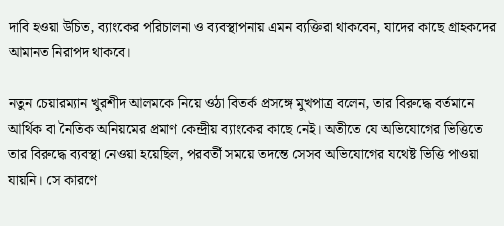দাবি হওয়া উচিত, ব্যাংকের পরিচালনা ও ব্যবস্থাপনায় এমন ব্যক্তিরা থাকবেন, যাদের কাছে গ্রাহকদের আমানত নিরাপদ থাকবে।

নতুন চেয়ারম্যান খুরশীদ আলমকে নিয়ে ওঠা বিতর্ক প্রসঙ্গে মুখপাত্র বলেন, তার বিরুদ্ধে বর্তমানে আর্থিক বা নৈতিক অনিয়মের প্রমাণ কেন্দ্রীয় ব্যাংকের কাছে নেই। অতীতে যে অভিযোগের ভিত্তিতে তার বিরুদ্ধে ব্যবস্থা নেওয়া হয়েছিল, পরবর্তী সময়ে তদন্তে সেসব অভিযোগের যথেষ্ট ভিত্তি পাওয়া যায়নি। সে কারণে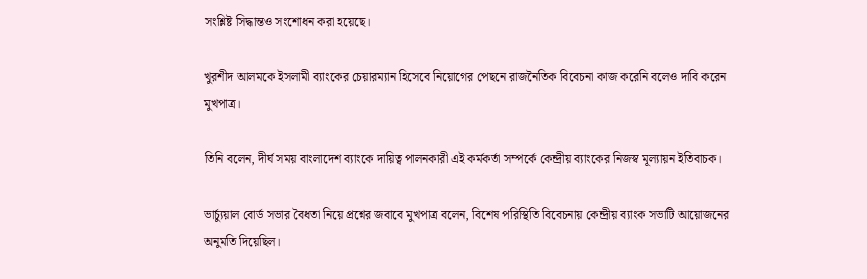সংশ্লিষ্ট সিদ্ধান্তও সংশোধন করা হয়েছে।

খুরশীদ আলমকে ইসলামী ব্যাংকের চেয়ারম্যান হিসেবে নিয়োগের পেছনে রাজনৈতিক বিবেচনা কাজ করেনি বলেও দাবি করেন মুখপাত্র।

তিনি বলেন, দীর্ঘ সময় বাংলাদেশ ব্যাংকে দায়িত্ব পালনকারী এই কর্মকর্তা সম্পর্কে কেন্দ্রীয় ব্যাংকের নিজস্ব মূল্যায়ন ইতিবাচক।

ভার্চ্যুয়াল বোর্ড সভার বৈধতা নিয়ে প্রশ্নের জবাবে মুখপাত্র বলেন, বিশেষ পরিস্থিতি বিবেচনায় কেন্দ্রীয় ব্যাংক সভাটি আয়োজনের অনুমতি দিয়েছিল।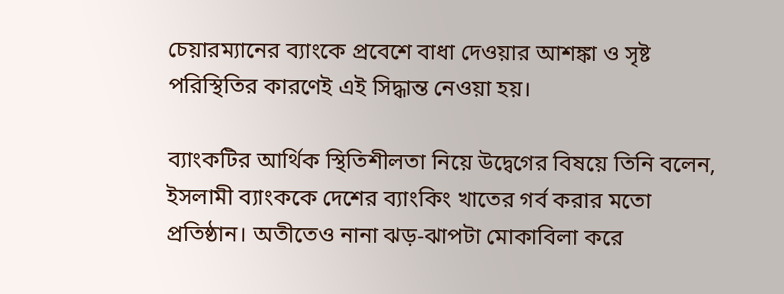চেয়ারম্যানের ব্যাংকে প্রবেশে বাধা দেওয়ার আশঙ্কা ও সৃষ্ট পরিস্থিতির কারণেই এই সিদ্ধান্ত নেওয়া হয়।

ব্যাংকটির আর্থিক স্থিতিশীলতা নিয়ে উদ্বেগের বিষয়ে তিনি বলেন, ইসলামী ব্যাংককে দেশের ব্যাংকিং খাতের গর্ব করার মতো প্রতিষ্ঠান। অতীতেও নানা ঝড়-ঝাপটা মোকাবিলা করে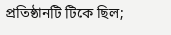প্রতিষ্ঠানটি টিকে ছিল;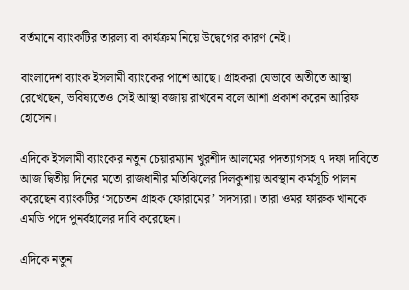বর্তমানে ব্যাংকটির তারল্য বা কার্যক্রম নিয়ে উদ্বেগের কারণ নেই।

বাংলাদেশ ব্যাংক ইসলামী ব্যাংকের পাশে আছে। গ্রাহকরা যেভাবে অতীতে আস্থা রেখেছেন, ভবিষ্যতেও সেই আস্থা বজায় রাখবেন বলে আশা প্রকাশ করেন আরিফ হোসেন।

এদিকে ইসলামী ব্যাংকের নতুন চেয়ারম্যান খুরশীদ আলমের পদত্যাগসহ ৭ দফা দাবিতে আজ দ্বিতীয় দিনের মতো রাজধানীর মতিঝিলের দিলকুশায় অবস্থান কর্মসূচি পালন করেছেন ব্যাংকটির ‘সচেতন গ্রাহক ফোরামের’ সদস্যরা। তারা ওমর ফারুক খানকে এমডি পদে পুনর্বহালের দাবি করেছেন।

এদিকে নতুন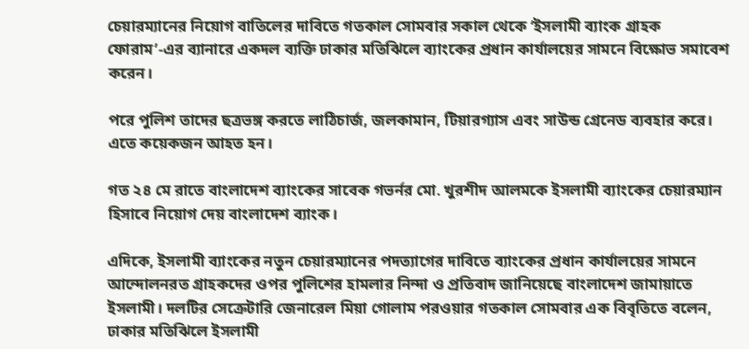চেয়ারম্যানের নিয়োগ বাতিলের দাবিতে গতকাল সোমবার সকাল থেকে ‘ইসলামী ব্যাংক গ্রাহক ফোরাম’-এর ব্যানারে একদল ব্যক্তি ঢাকার মতিঝিলে ব্যাংকের প্রধান কার্যালয়ের সামনে বিক্ষোভ সমাবেশ করেন।

পরে পুলিশ তাদের ছত্রভঙ্গ করতে লাঠিচার্জ, জলকামান, টিয়ারগ্যাস এবং সাউন্ড গ্রেনেড ব্যবহার করে। এতে কয়েকজন আহত হন।

গত ২৪ মে রাতে বাংলাদেশ ব্যাংকের সাবেক গভর্নর মো. খুরশীদ আলমকে ইসলামী ব্যাংকের চেয়ারম্যান হিসাবে নিয়োগ দেয় বাংলাদেশ ব্যাংক।

এদিকে, ইসলামী ব্যাংকের নতুন চেয়ারম্যানের পদত্যাগের দাবিতে ব্যাংকের প্রধান কার্যালয়ের সামনে আন্দোলনরত গ্রাহকদের ওপর পুলিশের হামলার নিন্দা ও প্রতিবাদ জানিয়েছে বাংলাদেশ জামায়াতে ইসলামী। দলটির সেক্রেটারি জেনারেল মিয়া গোলাম পরওয়ার গতকাল সোমবার এক বিবৃতিতে বলেন, ঢাকার মতিঝিলে ইসলামী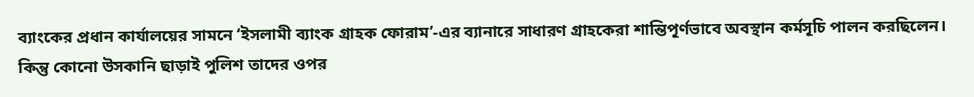ব্যাংকের প্রধান কার্যালয়ের সামনে ‘ইসলামী ব্যাংক গ্রাহক ফোরাম’-এর ব্যানারে সাধারণ গ্রাহকেরা শান্তিপূর্ণভাবে অবস্থান কর্মসূচি পালন করছিলেন। কিন্তু কোনো উসকানি ছাড়াই পুলিশ তাদের ওপর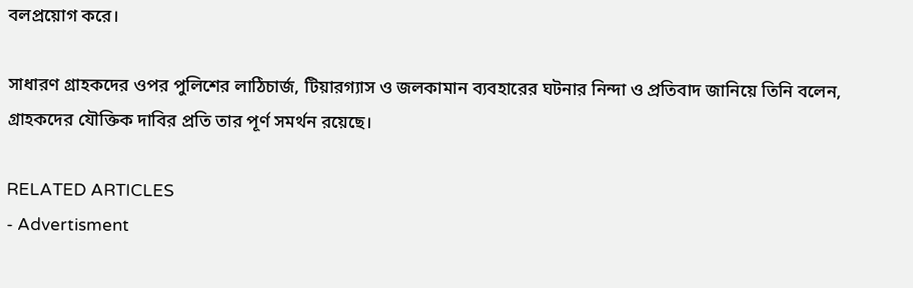বলপ্রয়োগ করে।

সাধারণ গ্রাহকদের ওপর পুলিশের লাঠিচার্জ, টিয়ারগ্যাস ও জলকামান ব্যবহারের ঘটনার নিন্দা ও প্রতিবাদ জানিয়ে তিনি বলেন, গ্রাহকদের যৌক্তিক দাবির প্রতি তার পূর্ণ সমর্থন রয়েছে।

RELATED ARTICLES
- Advertisment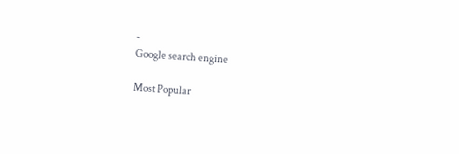-
Google search engine

Most Popular